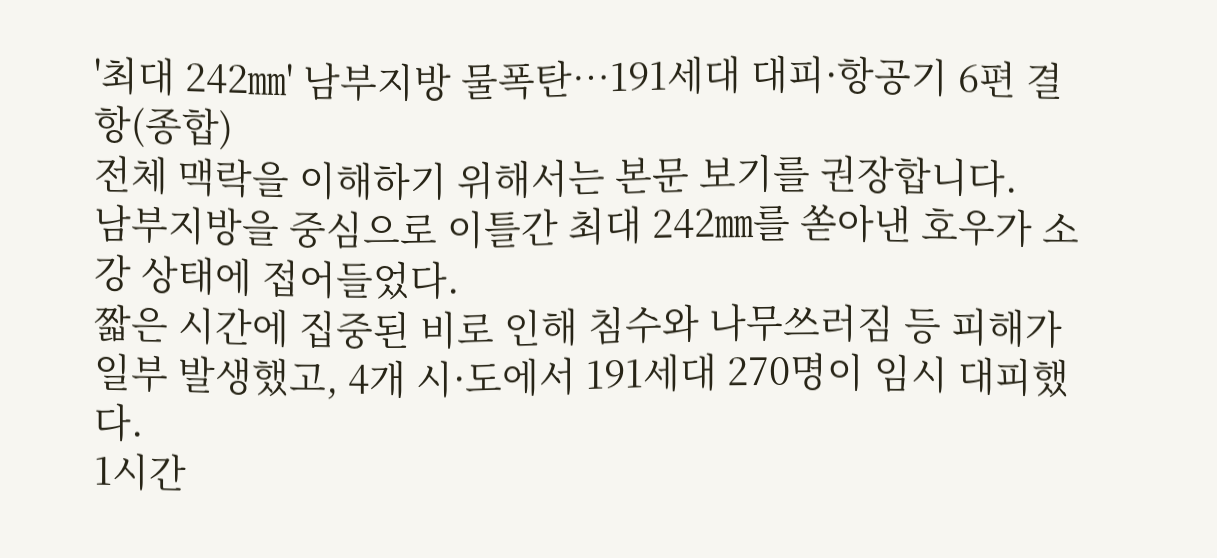'최대 242㎜' 남부지방 물폭탄…191세대 대피·항공기 6편 결항(종합)
전체 맥락을 이해하기 위해서는 본문 보기를 권장합니다.
남부지방을 중심으로 이틀간 최대 242㎜를 쏟아낸 호우가 소강 상태에 접어들었다.
짧은 시간에 집중된 비로 인해 침수와 나무쓰러짐 등 피해가 일부 발생했고, 4개 시·도에서 191세대 270명이 임시 대피했다.
1시간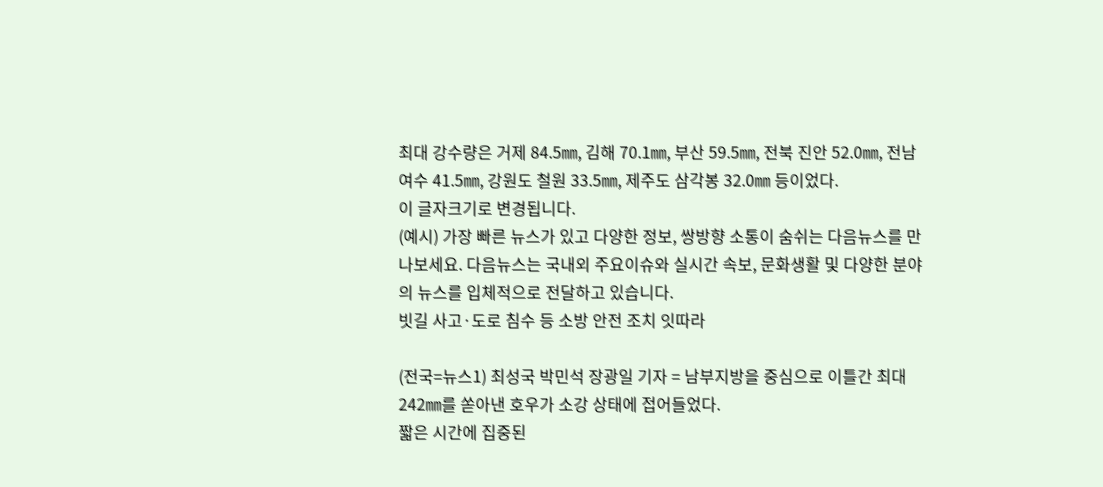최대 강수량은 거제 84.5㎜, 김해 70.1㎜, 부산 59.5㎜, 전북 진안 52.0㎜, 전남 여수 41.5㎜, 강원도 철원 33.5㎜, 제주도 삼각봉 32.0㎜ 등이었다.
이 글자크기로 변경됩니다.
(예시) 가장 빠른 뉴스가 있고 다양한 정보, 쌍방향 소통이 숨쉬는 다음뉴스를 만나보세요. 다음뉴스는 국내외 주요이슈와 실시간 속보, 문화생활 및 다양한 분야의 뉴스를 입체적으로 전달하고 있습니다.
빗길 사고·도로 침수 등 소방 안전 조치 잇따라

(전국=뉴스1) 최성국 박민석 장광일 기자 = 남부지방을 중심으로 이틀간 최대 242㎜를 쏟아낸 호우가 소강 상태에 접어들었다.
짧은 시간에 집중된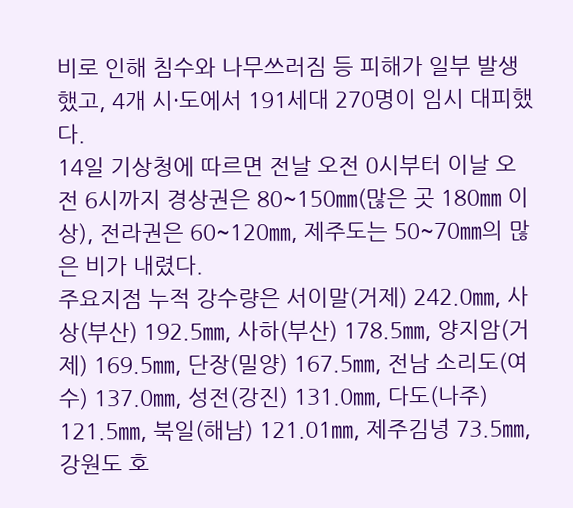비로 인해 침수와 나무쓰러짐 등 피해가 일부 발생했고, 4개 시·도에서 191세대 270명이 임시 대피했다.
14일 기상청에 따르면 전날 오전 0시부터 이날 오전 6시까지 경상권은 80~150㎜(많은 곳 180㎜ 이상), 전라권은 60~120㎜, 제주도는 50~70㎜의 많은 비가 내렸다.
주요지점 누적 강수량은 서이말(거제) 242.0㎜, 사상(부산) 192.5㎜, 사하(부산) 178.5㎜, 양지암(거제) 169.5㎜, 단장(밀양) 167.5㎜, 전남 소리도(여수) 137.0㎜, 성전(강진) 131.0㎜, 다도(나주) 121.5㎜, 북일(해남) 121.01㎜, 제주김녕 73.5㎜, 강원도 호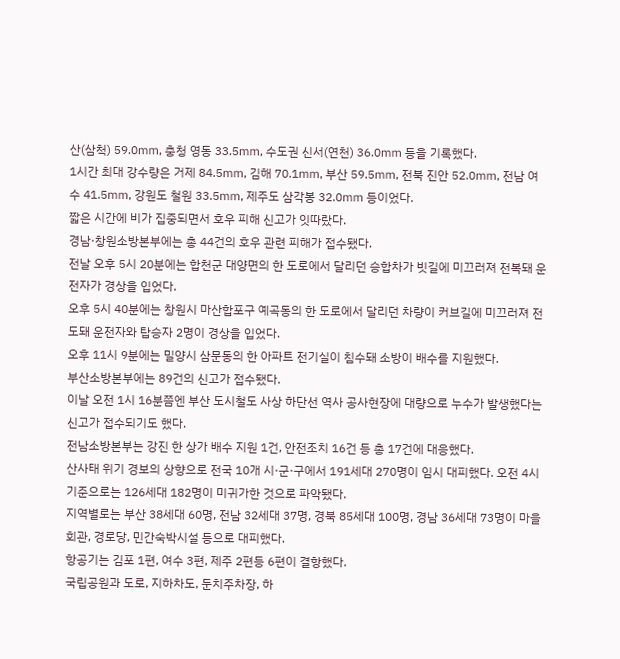산(삼척) 59.0㎜, 충청 영동 33.5㎜, 수도권 신서(연천) 36.0㎜ 등을 기록했다.
1시간 최대 강수량은 거제 84.5㎜, 김해 70.1㎜, 부산 59.5㎜, 전북 진안 52.0㎜, 전남 여수 41.5㎜, 강원도 철원 33.5㎜, 제주도 삼각봉 32.0㎜ 등이었다.
짧은 시간에 비가 집중되면서 호우 피해 신고가 잇따랐다.
경남·창원소방본부에는 총 44건의 호우 관련 피해가 접수됐다.
전날 오후 5시 20분에는 합천군 대양면의 한 도로에서 달리던 승합차가 빗길에 미끄러져 전복돼 운전자가 경상을 입었다.
오후 5시 40분에는 창원시 마산합포구 예곡동의 한 도로에서 달리던 차량이 커브길에 미끄러져 전도돼 운전자와 탑승자 2명이 경상을 입었다.
오후 11시 9분에는 밀양시 삼문동의 한 아파트 전기실이 침수돼 소방이 배수를 지원했다.
부산소방본부에는 89건의 신고가 접수됐다.
이날 오전 1시 16분쯤엔 부산 도시철도 사상 하단선 역사 공사현장에 대량으로 누수가 발생했다는 신고가 접수되기도 했다.
전남소방본부는 강진 한 상가 배수 지원 1건, 안전조치 16건 등 총 17건에 대응했다.
산사태 위기 경보의 상향으로 전국 10개 시·군·구에서 191세대 270명이 임시 대피했다. 오전 4시 기준으로는 126세대 182명이 미귀가한 것으로 파악됐다.
지역별로는 부산 38세대 60명, 전남 32세대 37명, 경북 85세대 100명, 경남 36세대 73명이 마을회관, 경로당, 민간숙박시설 등으로 대피했다.
항공기는 김포 1편, 여수 3편, 제주 2편등 6편이 결항했다.
국립공원과 도로, 지하차도, 둔치주차장, 하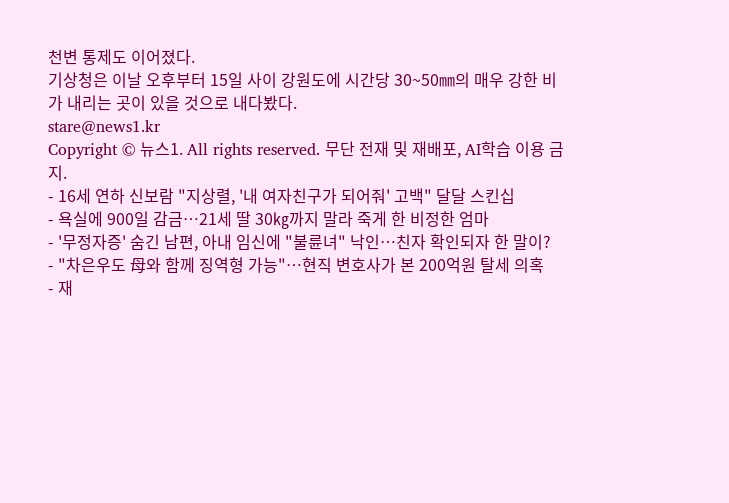천변 통제도 이어졌다.
기상청은 이날 오후부터 15일 사이 강원도에 시간당 30~50㎜의 매우 강한 비가 내리는 곳이 있을 것으로 내다봤다.
stare@news1.kr
Copyright © 뉴스1. All rights reserved. 무단 전재 및 재배포, AI학습 이용 금지.
- 16세 연하 신보람 "지상렬, '내 여자친구가 되어줘' 고백" 달달 스킨십
- 욕실에 900일 감금…21세 딸 30㎏까지 말라 죽게 한 비정한 엄마
- '무정자증' 숨긴 남편, 아내 임신에 "불륜녀" 낙인…친자 확인되자 한 말이?
- "차은우도 母와 함께 징역형 가능"…현직 변호사가 본 200억원 탈세 의혹
- 재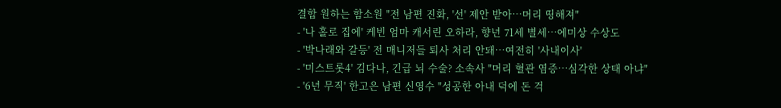결합 원하는 함소원 "전 남편 진화, '선' 제안 받아…머리 띵해져"
- '나 홀로 집에' 케빈 엄마 캐서린 오하라, 향년 71세 별세…에미상 수상도
- '박나래와 갈등' 전 매니저들 퇴사 처리 안돼…여전히 '사내이사'
- '미스트롯4' 김다나, 긴급 뇌 수술? 소속사 "머리 혈관 염증…심각한 상태 아냐"
- '6년 무직' 한고은 남편 신영수 "성공한 아내 덕에 돈 걱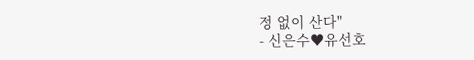정 없이 산다"
- 신은수♥유선호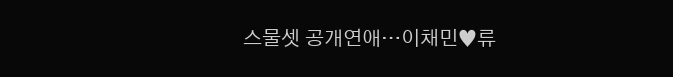스물셋 공개연애…이채민♥류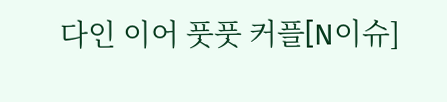다인 이어 풋풋 커플[N이슈]